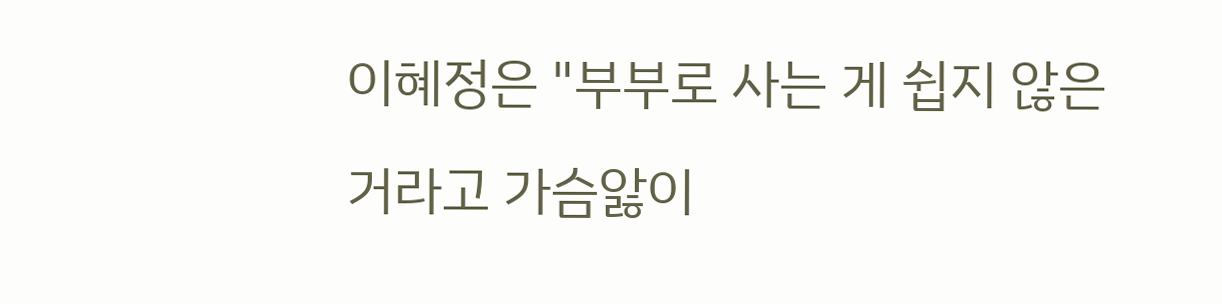이혜정은 "부부로 사는 게 쉽지 않은 거라고 가슴앓이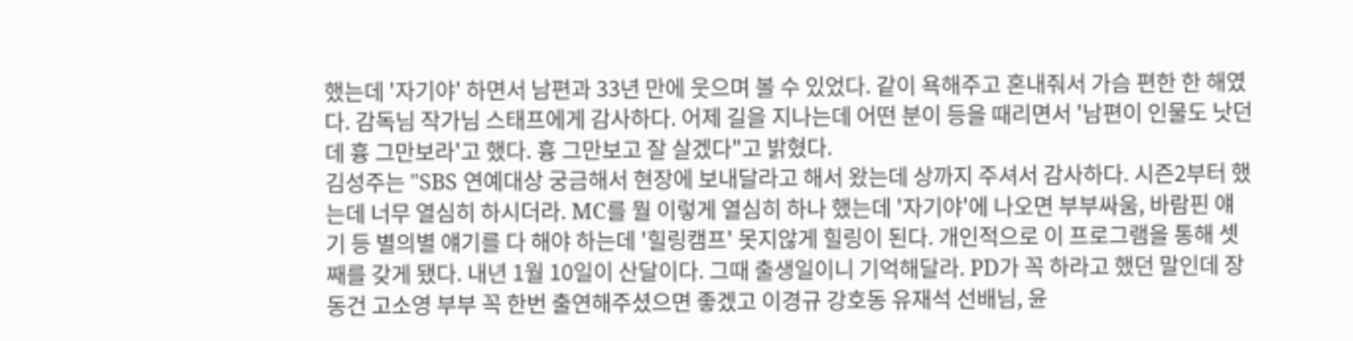했는데 '자기야' 하면서 남편과 33년 만에 웃으며 볼 수 있었다. 같이 욕해주고 혼내줘서 가슴 편한 한 해였다. 감독님 작가님 스태프에게 감사하다. 어제 길을 지나는데 어떤 분이 등을 때리면서 '남편이 인물도 낫던데 흉 그만보라'고 했다. 흉 그만보고 잘 살겠다"고 밝혔다.
김성주는 "SBS 연예대상 궁금해서 현장에 보내달라고 해서 왔는데 상까지 주셔서 감사하다. 시즌2부터 했는데 너무 열심히 하시더라. MC를 뭘 이렇게 열심히 하나 했는데 '자기야'에 나오면 부부싸움, 바람핀 얘기 등 별의별 얘기를 다 해야 하는데 '힐링캠프' 못지않게 힐링이 된다. 개인적으로 이 프로그램을 통해 셋째를 갖게 됐다. 내년 1월 10일이 산달이다. 그때 출생일이니 기억해달라. PD가 꼭 하라고 했던 말인데 장동건 고소영 부부 꼭 한번 출연해주셨으면 좋겠고 이경규 강호동 유재석 선배님, 윤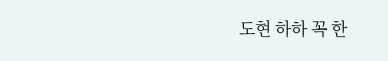도현 하하 꼭 한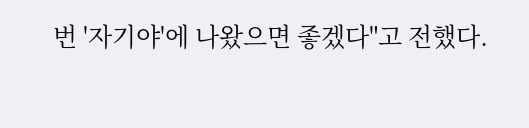번 '자기야'에 나왔으면 좋겠다"고 전했다.